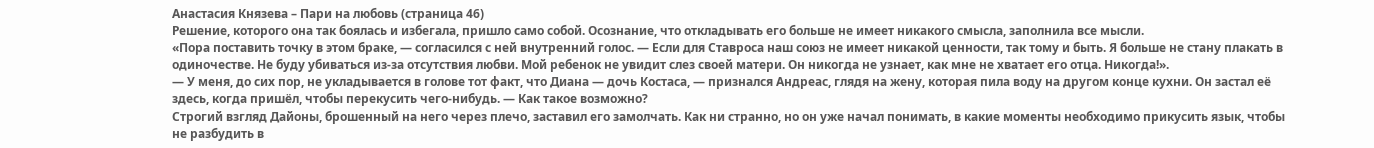Анастасия Князева – Пари на любовь (страница 46)
Решение, которого она так боялась и избегала, пришло само собой. Осознание, что откладывать его больше не имеет никакого смысла, заполнила все мысли.
«Пора поставить точку в этом браке, — согласился с ней внутренний голос. — Если для Ставроса наш союз не имеет никакой ценности, так тому и быть. Я больше не стану плакать в одиночестве. Не буду убиваться из-за отсутствия любви. Мой ребенок не увидит слез своей матери. Он никогда не узнает, как мне не хватает его отца. Никогда!».
— У меня, до сих пор, не укладывается в голове тот факт, что Диана — дочь Костаса, — признался Андреас, глядя на жену, которая пила воду на другом конце кухни. Он застал её здесь, когда пришёл, чтобы перекусить чего-нибудь. — Как такое возможно?
Строгий взгляд Дайоны, брошенный на него через плечо, заставил его замолчать. Как ни странно, но он уже начал понимать, в какие моменты необходимо прикусить язык, чтобы не разбудить в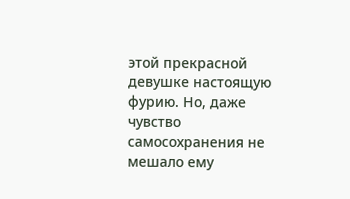этой прекрасной девушке настоящую фурию. Но, даже чувство самосохранения не мешало ему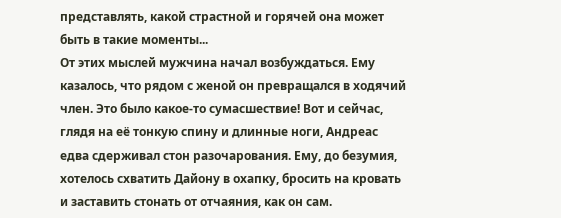представлять, какой страстной и горячей она может быть в такие моменты...
От этих мыслей мужчина начал возбуждаться. Ему казалось, что рядом с женой он превращался в ходячий член. Это было какое-то сумасшествие! Вот и сейчас, глядя на её тонкую спину и длинные ноги, Андреас едва сдерживал стон разочарования. Ему, до безумия, хотелось схватить Дайону в охапку, бросить на кровать и заставить стонать от отчаяния, как он сам.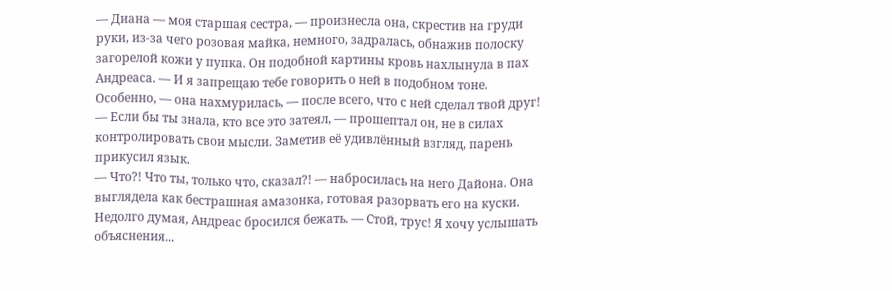— Диана — моя старшая сестра, — произнесла она, скрестив на груди руки, из-за чего розовая майка, немного, задралась, обнажив полоску загорелой кожи у пупка. Он подобной картины кровь нахлынула в пах Андреаса. — И я запрещаю тебе говорить о ней в подобном тоне. Особенно, — она нахмурилась, — после всего, что с ней сделал твой друг!
— Если бы ты знала, кто все это затеял, — прошептал он, не в силах контролировать свои мысли. Заметив её удивлённый взгляд, парень прикусил язык.
— Что?! Что ты, только что, сказал?! — набросилась на него Дайона. Она выглядела как бестрашная амазонка, готовая разорвать его на куски. Недолго думая, Андреас бросился бежать. — Стой, трус! Я хочу услышать объяснения...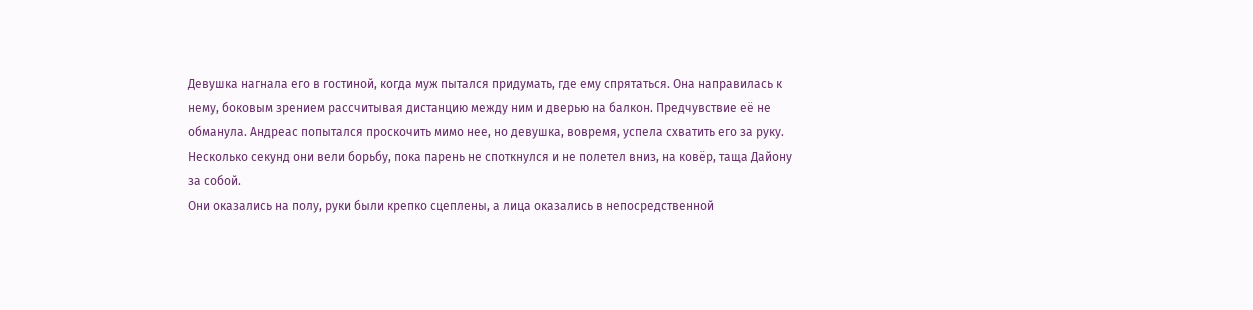Девушка нагнала его в гостиной, когда муж пытался придумать, где ему спрятаться. Она направилась к нему, боковым зрением рассчитывая дистанцию между ним и дверью на балкон. Предчувствие её не обманула. Андреас попытался проскочить мимо нее, но девушка, вовремя, успела схватить его за руку. Несколько секунд они вели борьбу, пока парень не споткнулся и не полетел вниз, на ковёр, таща Дайону за собой.
Они оказались на полу, руки были крепко сцеплены, а лица оказались в непосредственной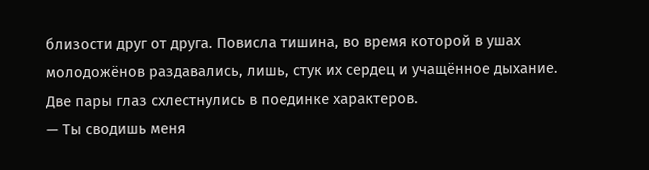близости друг от друга. Повисла тишина, во время которой в ушах молодожёнов раздавались, лишь, стук их сердец и учащённое дыхание. Две пары глаз схлестнулись в поединке характеров.
— Ты сводишь меня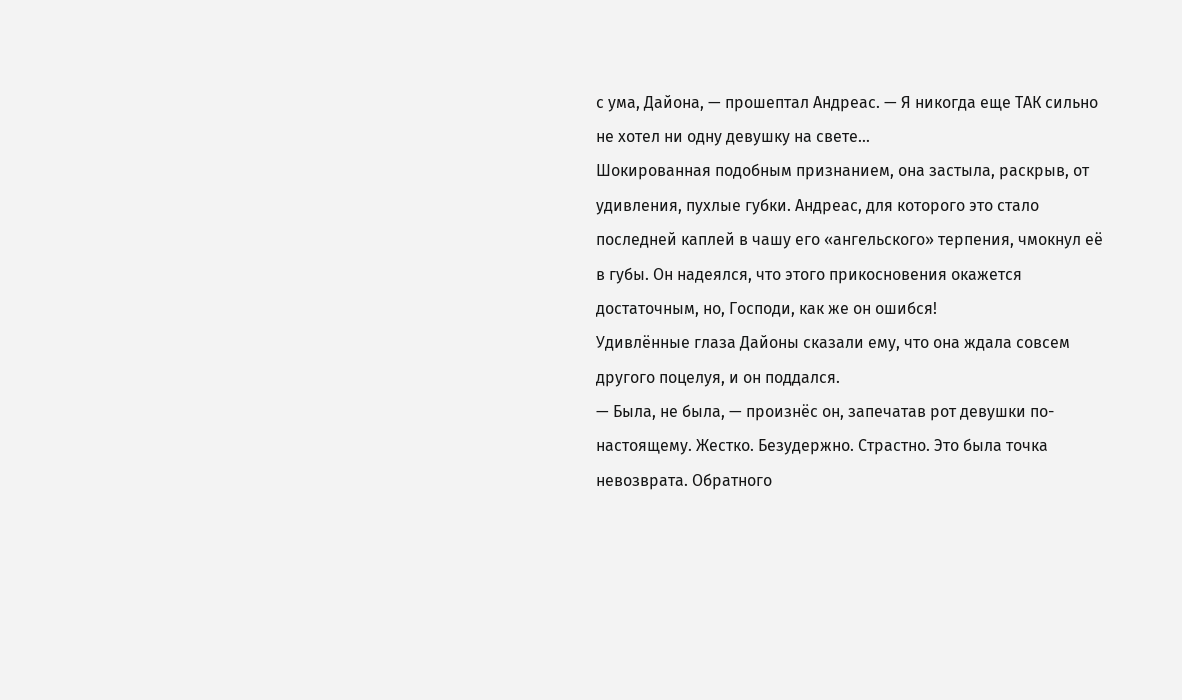с ума, Дайона, — прошептал Андреас. — Я никогда еще ТАК сильно не хотел ни одну девушку на свете...
Шокированная подобным признанием, она застыла, раскрыв, от удивления, пухлые губки. Андреас, для которого это стало последней каплей в чашу его «ангельского» терпения, чмокнул её в губы. Он надеялся, что этого прикосновения окажется достаточным, но, Господи, как же он ошибся!
Удивлённые глаза Дайоны сказали ему, что она ждала совсем другого поцелуя, и он поддался.
— Была, не была, — произнёс он, запечатав рот девушки по-настоящему. Жестко. Безудержно. Страстно. Это была точка невозврата. Обратного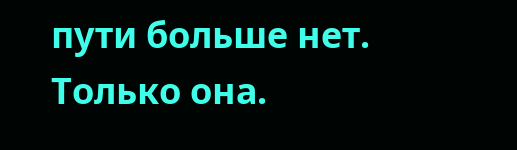пути больше нет. Только она.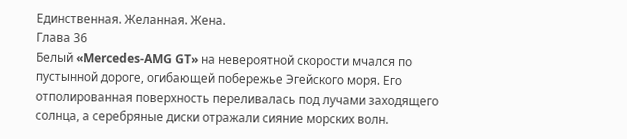Единственная. Желанная. Жена.
Глава 36
Белый «Mercedes-AMG GT» на невероятной скорости мчался по пустынной дороге, огибающей побережье Эгейского моря. Его отполированная поверхность переливалась под лучами заходящего солнца, а серебряные диски отражали сияние морских волн.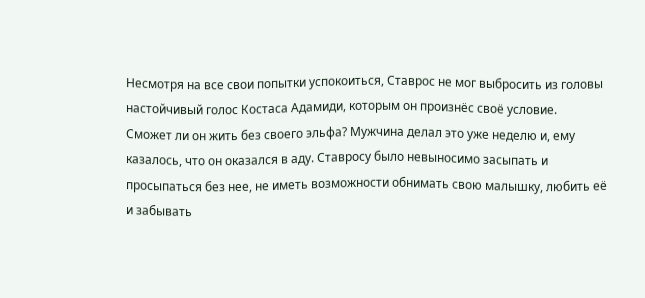Несмотря на все свои попытки успокоиться, Ставрос не мог выбросить из головы настойчивый голос Костаса Адамиди, которым он произнёс своё условие.
Сможет ли он жить без своего эльфа? Мужчина делал это уже неделю и, ему казалось, что он оказался в аду. Ставросу было невыносимо засыпать и просыпаться без нее, не иметь возможности обнимать свою малышку, любить её и забывать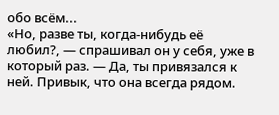обо всём...
«Но, разве ты, когда-нибудь её любил?, — спрашивал он у себя, уже в который раз. — Да, ты привязался к ней. Привык, что она всегда рядом.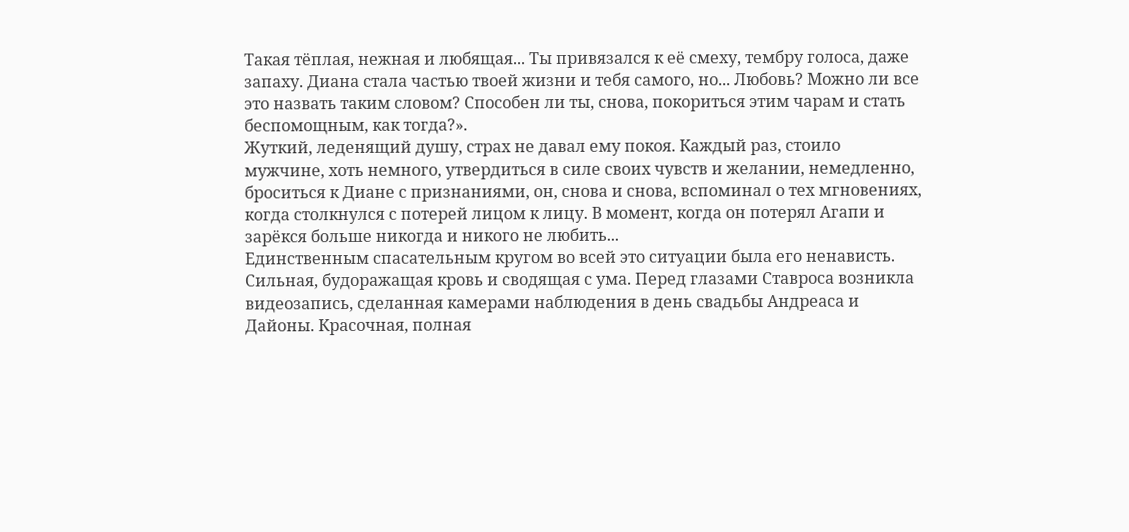Такая тёплая, нежная и любящая... Ты привязался к её смеху, тембру голоса, даже запаху. Диана стала частью твоей жизни и тебя самого, но... Любовь? Можно ли все это назвать таким словом? Способен ли ты, снова, покориться этим чарам и стать беспомощным, как тогда?».
Жуткий, леденящий душу, страх не давал ему покоя. Каждый раз, стоило мужчине, хоть немного, утвердиться в силе своих чувств и желании, немедленно, броситься к Диане с признаниями, он, снова и снова, вспоминал о тех мгновениях, когда столкнулся с потерей лицом к лицу. В момент, когда он потерял Агапи и зарёкся больше никогда и никого не любить...
Единственным спасательным кругом во всей это ситуации была его ненависть. Сильная, будоражащая кровь и сводящая с ума. Перед глазами Ставроса возникла видеозапись, сделанная камерами наблюдения в день свадьбы Андреаса и Дайоны. Красочная, полная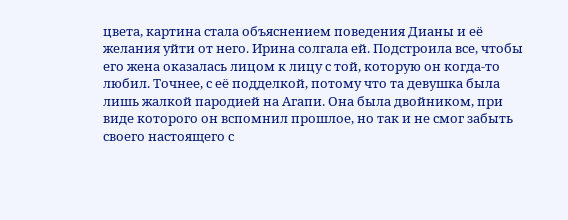цвета, картина стала объяснением поведения Дианы и её желания уйти от него. Ирина солгала ей. Подстроила все, чтобы его жена оказалась лицом к лицу с той, которую он когда-то любил. Точнее, с её подделкой, потому что та девушка была лишь жалкой пародией на Агапи. Она была двойником, при виде которого он вспомнил прошлое, но так и не смог забыть своего настоящего с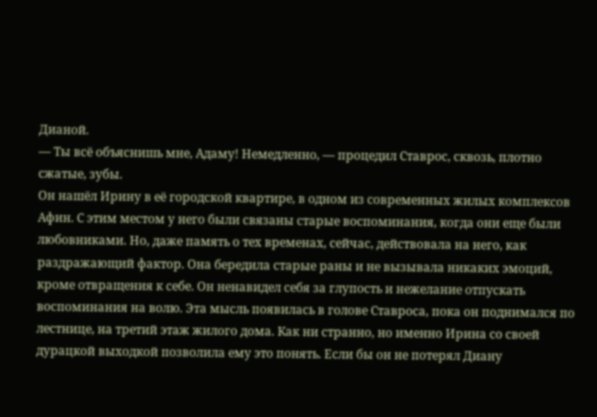Дианой.
— Ты всё объяснишь мне, Адаму! Немедленно, — процедил Ставрос, сквозь, плотно сжатые, зубы.
Он нашёл Ирину в её городской квартире, в одном из современных жилых комплексов Афин. С этим местом у него были связаны старые воспоминания, когда они еще были любовниками. Но, даже память о тех временах, сейчас, действовала на него, как раздражающий фактор. Она бередила старые раны и не вызывала никаких эмоций, кроме отвращения к себе. Он ненавидел себя за глупость и нежелание отпускать воспоминания на волю. Эта мысль появилась в голове Ставроса, пока он поднимался по лестнице, на третий этаж жилого дома. Как ни странно, но именно Ирина со своей дурацкой выходкой позволила ему это понять. Если бы он не потерял Диану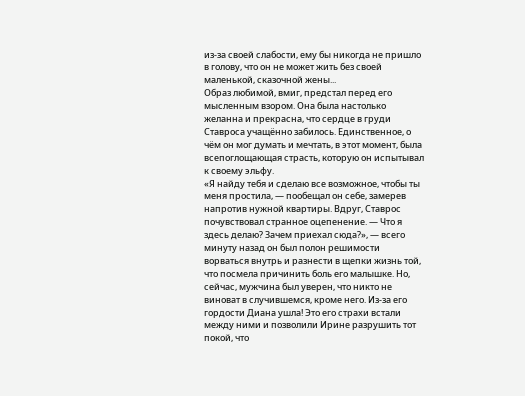из-за своей слабости, ему бы никогда не пришло в голову, что он не может жить без своей маленькой, сказочной жены...
Образ любимой, вмиг, предстал перед его мысленным взором. Она была настолько желанна и прекрасна, что сердце в груди Ставроса учащённо забилось. Единственное, о чём он мог думать и мечтать, в этот момент, была всепоглощающая страсть, которую он испытывал к своему эльфу.
«Я найду тебя и сделаю все возможное, чтобы ты меня простила, — пообещал он себе, замерев напротив нужной квартиры. Вдруг, Ставрос почувствовал странное оцепенение. — Что я здесь делаю? Зачем приехал сюда?», — всего минуту назад он был полон решимости ворваться внутрь и разнести в щепки жизнь той, что посмела причинить боль его малышке. Но, сейчас, мужчина был уверен, что никто не виноват в случившемся, кроме него. Из-за его гордости Диана ушла! Это его страхи встали между ними и позволили Ирине разрушить тот покой, что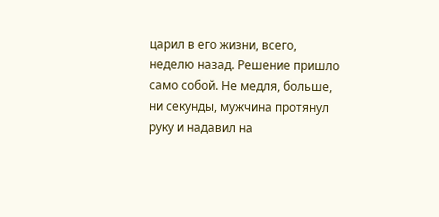царил в его жизни, всего, неделю назад. Решение пришло само собой. Не медля, больше, ни секунды, мужчина протянул руку и надавил на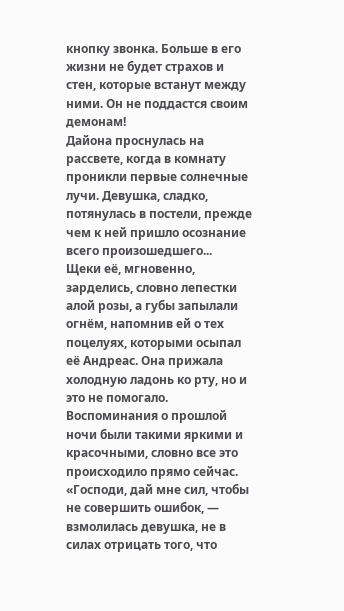кнопку звонка. Больше в его жизни не будет страхов и стен, которые встанут между ними. Он не поддастся своим демонам!
Дайона проснулась на рассвете, когда в комнату проникли первые солнечные лучи. Девушка, сладко, потянулась в постели, прежде чем к ней пришло осознание всего произошедшего...
Щеки её, мгновенно, зарделись, словно лепестки алой розы, а губы запылали огнём, напомнив ей о тех поцелуях, которыми осыпал её Андреас. Она прижала холодную ладонь ко рту, но и это не помогало. Воспоминания о прошлой ночи были такими яркими и красочными, словно все это происходило прямо сейчас.
«Господи, дай мне сил, чтобы не совершить ошибок, — взмолилась девушка, не в силах отрицать того, что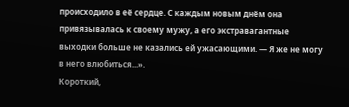происходило в её сердце. С каждым новым днём она привязывалась к своему мужу, а его экстравагантные выходки больше не казались ей ужасающими. — Я же не могу в него влюбиться...».
Короткий,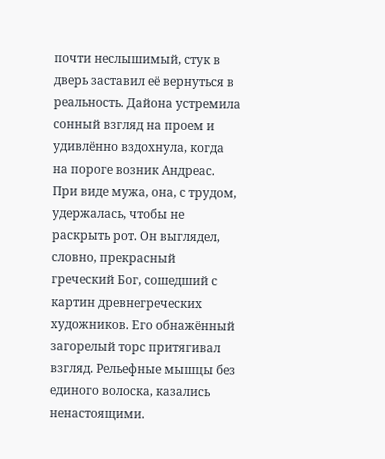почти неслышимый, стук в дверь заставил её вернуться в реальность. Дайона устремила сонный взгляд на проем и удивлённо вздохнула, когда на пороге возник Андреас.
При виде мужа, она, с трудом, удержалась, чтобы не раскрыть рот. Он выглядел, словно, прекрасный греческий Бог, сошедший с картин древнегреческих художников. Его обнажённый загорелый торс притягивал взгляд. Рельефные мышцы без единого волоска, казались ненастоящими.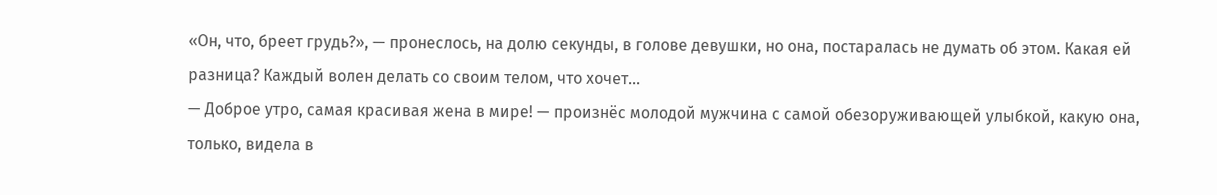«Он, что, бреет грудь?», — пронеслось, на долю секунды, в голове девушки, но она, постаралась не думать об этом. Какая ей разница? Каждый волен делать со своим телом, что хочет...
— Доброе утро, самая красивая жена в мире! — произнёс молодой мужчина с самой обезоруживающей улыбкой, какую она, только, видела в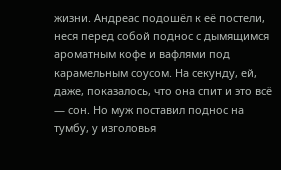жизни. Андреас подошёл к её постели, неся перед собой поднос с дымящимся ароматным кофе и вафлями под карамельным соусом. На секунду, ей, даже, показалось, что она спит и это всё — сон. Но муж поставил поднос на тумбу, у изголовья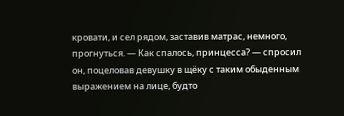кровати, и сел рядом, заставив матрас, немного, прогнуться. — Как спалось, принцесса? — спросил он, поцеловав девушку в щёку с таким обыденным выражением на лице, будто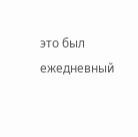это был ежедневный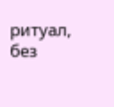ритуал, без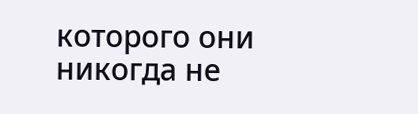которого они никогда не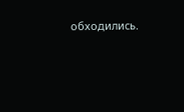обходились.